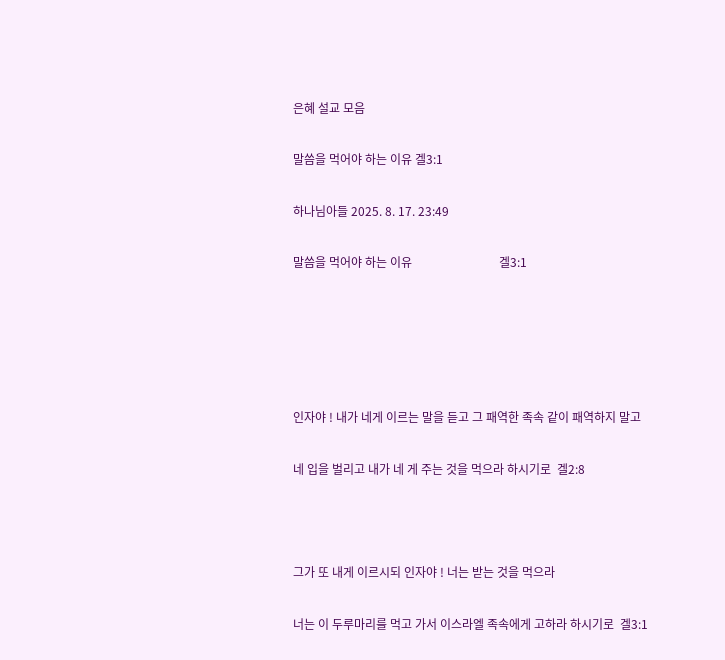은혜 설교 모음

말씀을 먹어야 하는 이유 겔3:1

하나님아들 2025. 8. 17. 23:49

말씀을 먹어야 하는 이유                             겔3:1





인자야 ! 내가 네게 이르는 말을 듣고 그 패역한 족속 같이 패역하지 말고

네 입을 벌리고 내가 네 게 주는 것을 먹으라 하시기로  겔2:8



그가 또 내게 이르시되 인자야 ! 너는 받는 것을 먹으라

너는 이 두루마리를 먹고 가서 이스라엘 족속에게 고하라 하시기로  겔3:1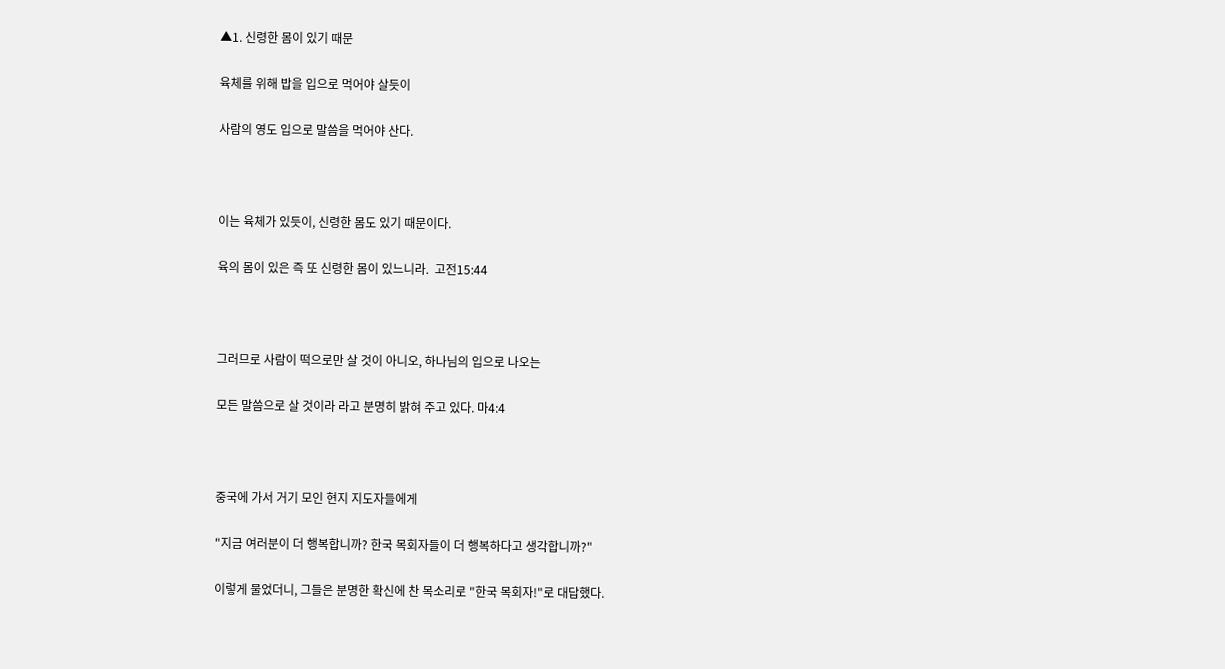▲1. 신령한 몸이 있기 때문

육체를 위해 밥을 입으로 먹어야 살듯이

사람의 영도 입으로 말씀을 먹어야 산다.



이는 육체가 있듯이, 신령한 몸도 있기 때문이다.

육의 몸이 있은 즉 또 신령한 몸이 있느니라.  고전15:44



그러므로 사람이 떡으로만 살 것이 아니오, 하나님의 입으로 나오는

모든 말씀으로 살 것이라 라고 분명히 밝혀 주고 있다. 마4:4



중국에 가서 거기 모인 현지 지도자들에게

"지금 여러분이 더 행복합니까? 한국 목회자들이 더 행복하다고 생각합니까?"

이렇게 물었더니, 그들은 분명한 확신에 찬 목소리로 "한국 목회자!"로 대답했다.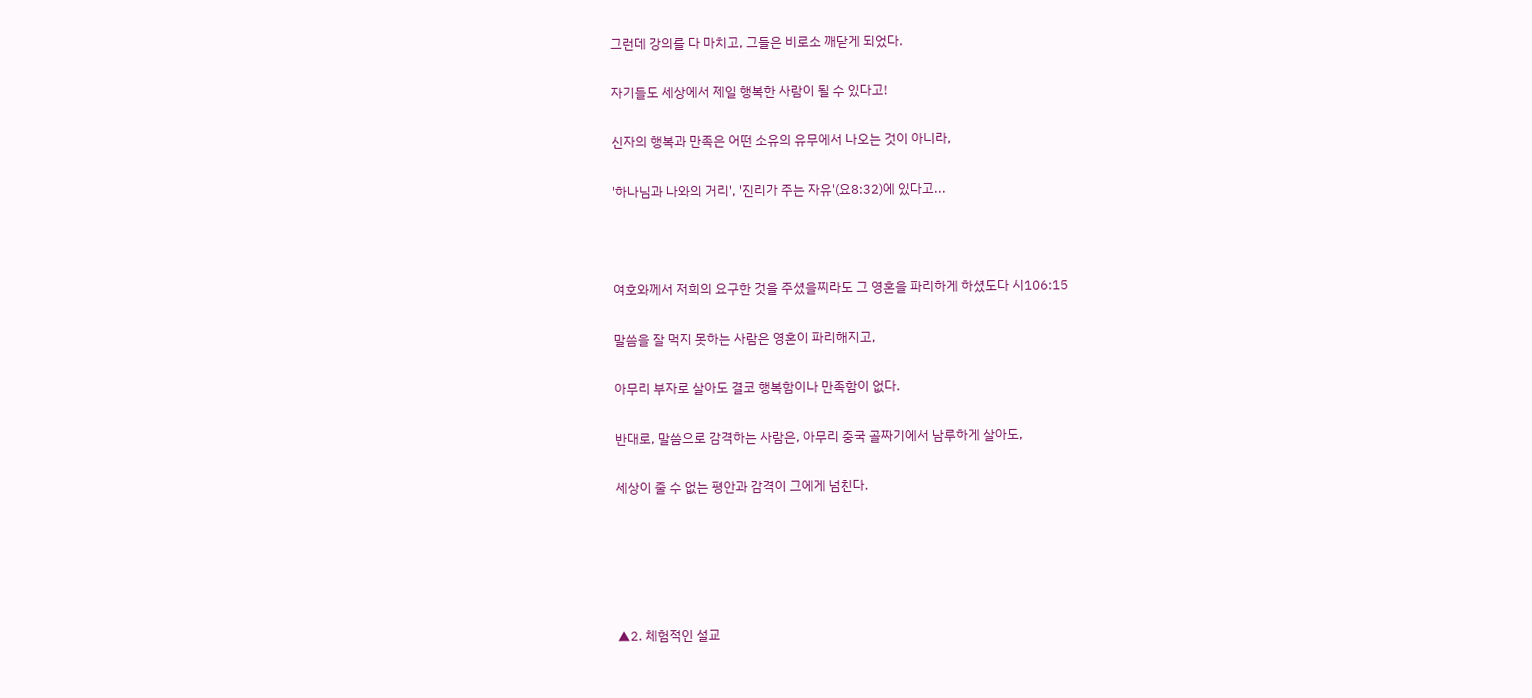그런데 강의를 다 마치고, 그들은 비로소 깨닫게 되었다.

자기들도 세상에서 제일 행복한 사람이 될 수 있다고!

신자의 행복과 만족은 어떤 소유의 유무에서 나오는 것이 아니라,

'하나님과 나와의 거리', '진리가 주는 자유'(요8:32)에 있다고...



여호와께서 저희의 요구한 것을 주셨을찌라도 그 영혼을 파리하게 하셨도다 시106:15

말씀을 잘 먹지 못하는 사람은 영혼이 파리해지고,

아무리 부자로 살아도 결코 행복함이나 만족함이 없다.

반대로, 말씀으로 감격하는 사람은, 아무리 중국 골짜기에서 남루하게 살아도,

세상이 줄 수 없는 평안과 감격이 그에게 넘친다.





▲2. 체험적인 설교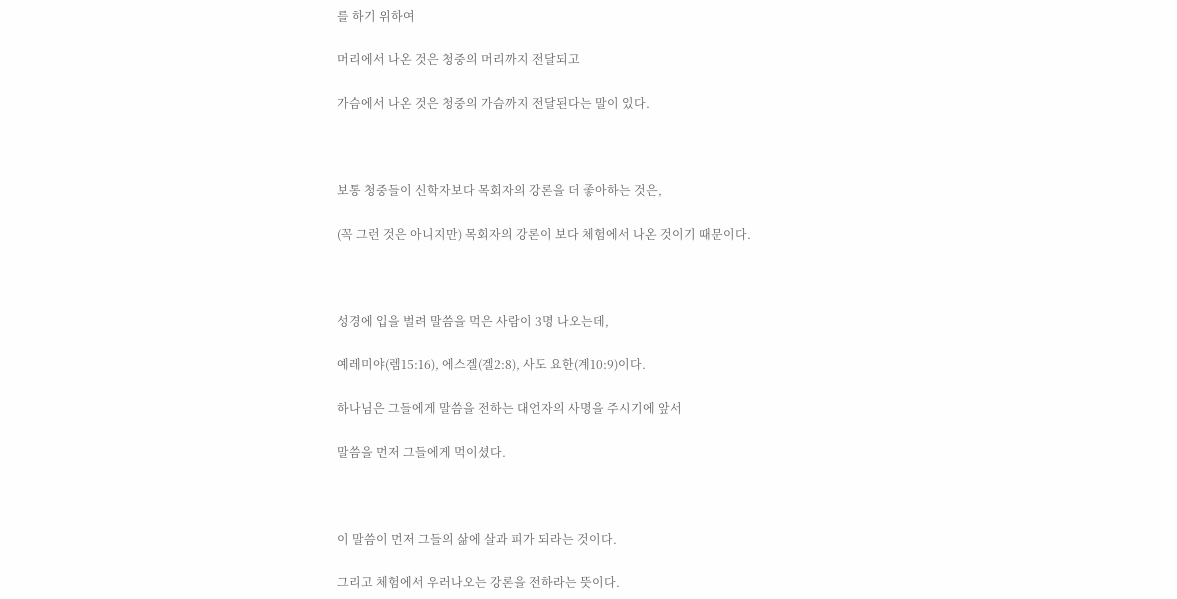를 하기 위하여

머리에서 나온 것은 청중의 머리까지 전달되고

가슴에서 나온 것은 청중의 가슴까지 전달된다는 말이 있다.



보통 청중들이 신학자보다 목회자의 강론을 더 좋아하는 것은,

(꼭 그런 것은 아니지만) 목회자의 강론이 보다 체험에서 나온 것이기 때문이다.



성경에 입을 벌려 말씀을 먹은 사람이 3명 나오는데,

예레미야(렘15:16), 에스겔(겔2:8), 사도 요한(계10:9)이다.

하나님은 그들에게 말씀을 전하는 대언자의 사명을 주시기에 앞서

말씀을 먼저 그들에게 먹이셨다.



이 말씀이 먼저 그들의 삶에 살과 피가 되라는 것이다.

그리고 체험에서 우러나오는 강론을 전하라는 뜻이다.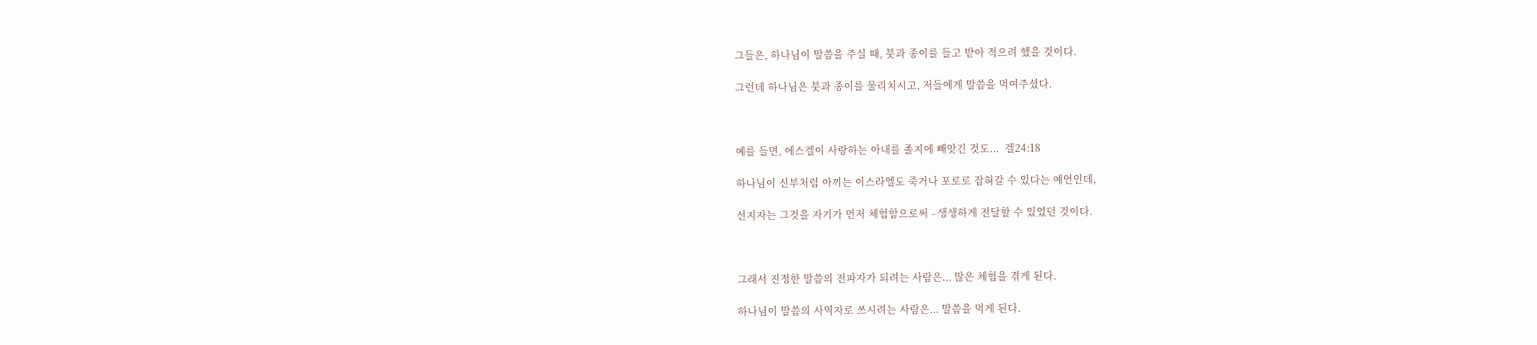그들은, 하나님이 말씀을 주실 때, 붓과 종이를 들고 받아 적으려 했을 것이다.

그런데 하나님은 붓과 종이를 물리치시고, 저들에게 말씀을 먹여주셨다.



예를 들면, 에스겔이 사랑하는 아내를 졸지에 빼앗긴 것도...  겔24:18

하나님이 신부처럼 아끼는 이스라엘도 죽거나 포로로 잡혀갈 수 있다는 예언인데,

선지자는 그것을 자기가 먼저 체험함으로써 - 생생하게 전달할 수 있었던 것이다.



그래서 진정한 말씀의 전파자가 되려는 사람은... 많은 체험을 겪게 된다.

하나님이 말씀의 사역자로 쓰시려는 사람은... 말씀을 먹게 된다.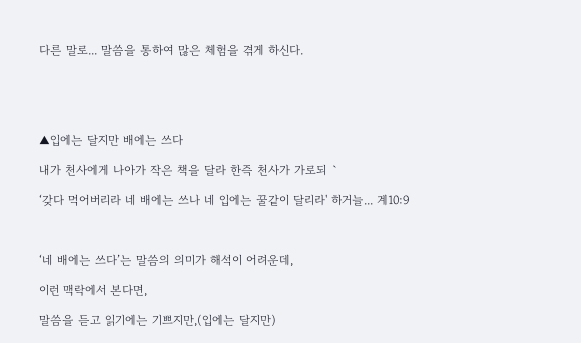다른 말로... 말씀을 통하여 많은 체험을 겪게 하신다.





▲입에는 달지만 배에는 쓰다

내가 천사에게 나아가 작은 책을 달라 한즉 천사가 가로되 `

‘갖다 먹어버리라 네 배에는 쓰나 네 입에는 꿀같이 달리라' 하거늘... 계10:9



‘네 배에는 쓰다’는 말씀의 의미가 해석이 어려운데,

이런 맥락에서 본다면,

말씀을 듣고 읽기에는 기쁘지만,(입에는 달지만)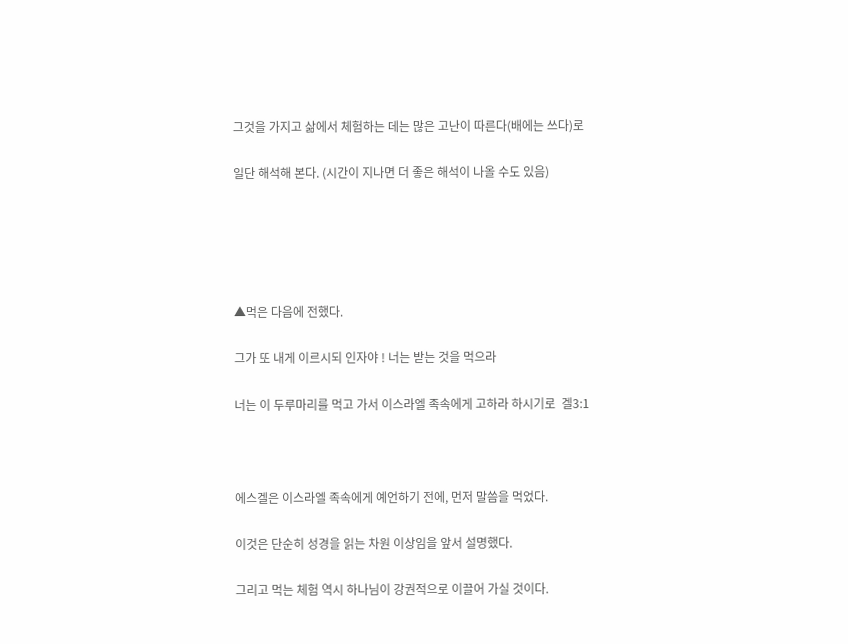그것을 가지고 삶에서 체험하는 데는 많은 고난이 따른다(배에는 쓰다)로

일단 해석해 본다. (시간이 지나면 더 좋은 해석이 나올 수도 있음)





▲먹은 다음에 전했다.

그가 또 내게 이르시되 인자야 ! 너는 받는 것을 먹으라

너는 이 두루마리를 먹고 가서 이스라엘 족속에게 고하라 하시기로  겔3:1



에스겔은 이스라엘 족속에게 예언하기 전에, 먼저 말씀을 먹었다.

이것은 단순히 성경을 읽는 차원 이상임을 앞서 설명했다.

그리고 먹는 체험 역시 하나님이 강권적으로 이끌어 가실 것이다.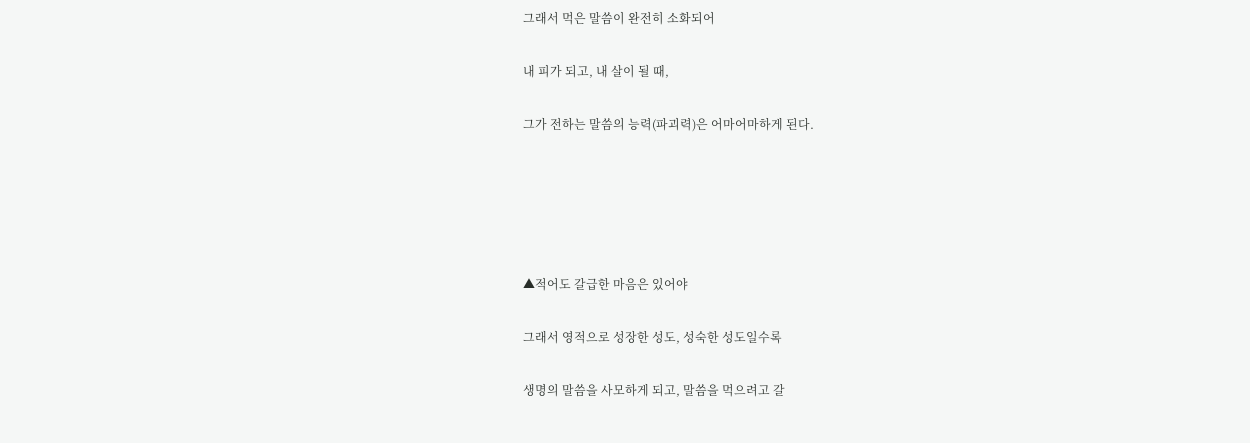그래서 먹은 말씀이 완전히 소화되어

내 피가 되고, 내 살이 될 때,

그가 전하는 말씀의 능력(파괴력)은 어마어마하게 된다.





▲적어도 갈급한 마음은 있어야

그래서 영적으로 성장한 성도, 성숙한 성도일수록

생명의 말씀을 사모하게 되고, 말씀을 먹으려고 갈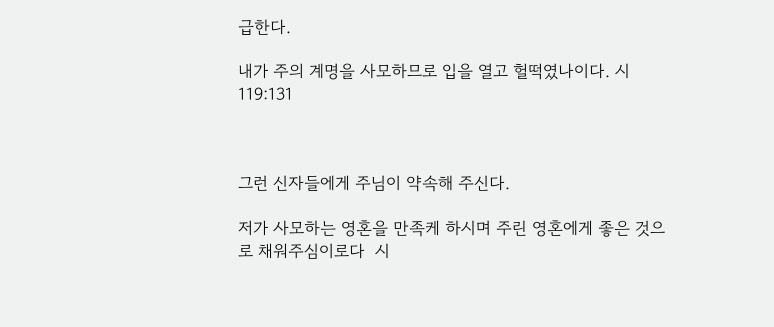급한다.

내가 주의 계명을 사모하므로 입을 열고 헐떡였나이다. 시119:131



그런 신자들에게 주님이 약속해 주신다.

저가 사모하는 영혼을 만족케 하시며 주린 영혼에게 좋은 것으로 채워주심이로다  시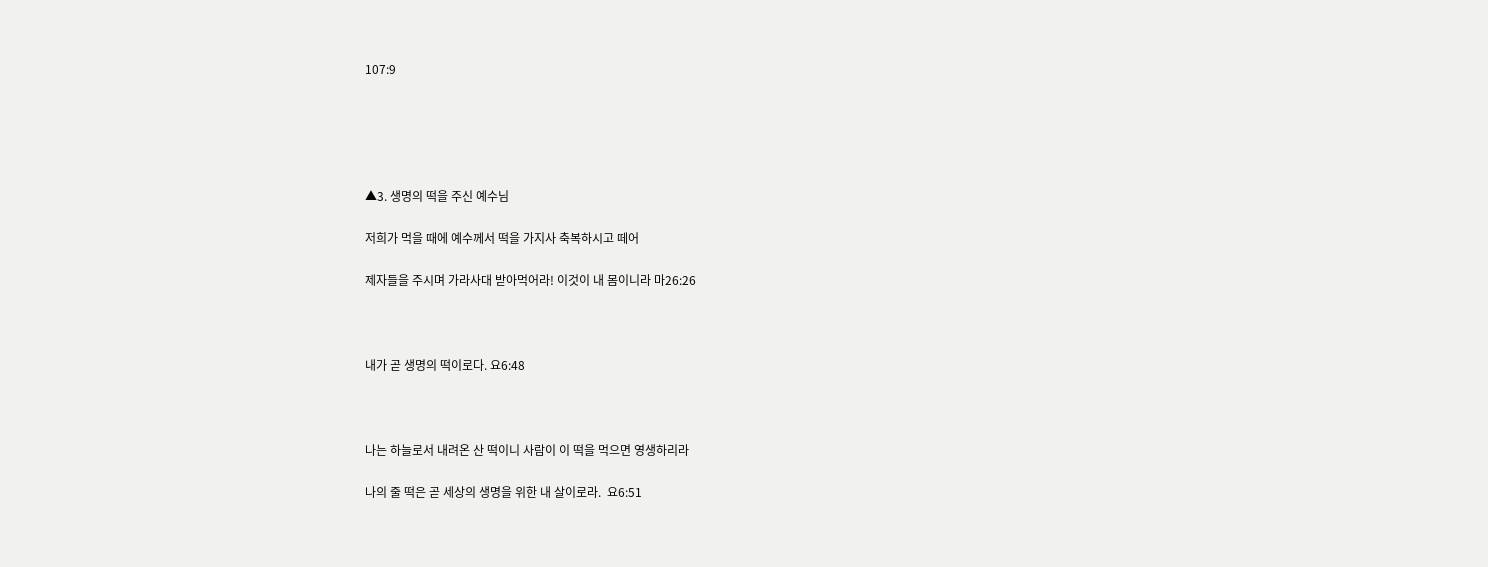107:9





▲3. 생명의 떡을 주신 예수님

저희가 먹을 때에 예수께서 떡을 가지사 축복하시고 떼어

제자들을 주시며 가라사대 받아먹어라! 이것이 내 몸이니라 마26:26



내가 곧 생명의 떡이로다. 요6:48



나는 하늘로서 내려온 산 떡이니 사람이 이 떡을 먹으면 영생하리라

나의 줄 떡은 곧 세상의 생명을 위한 내 살이로라.  요6:51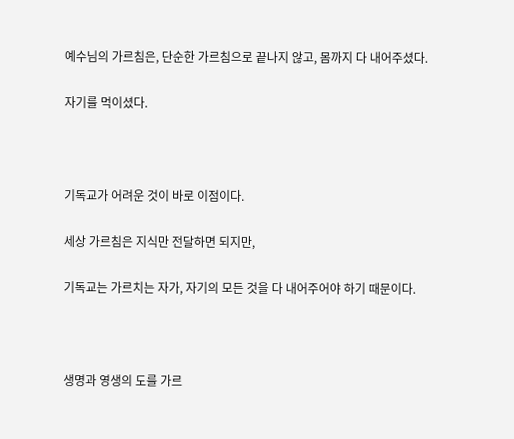예수님의 가르침은, 단순한 가르침으로 끝나지 않고, 몸까지 다 내어주셨다.

자기를 먹이셨다.



기독교가 어려운 것이 바로 이점이다.

세상 가르침은 지식만 전달하면 되지만,

기독교는 가르치는 자가, 자기의 모든 것을 다 내어주어야 하기 때문이다.



생명과 영생의 도를 가르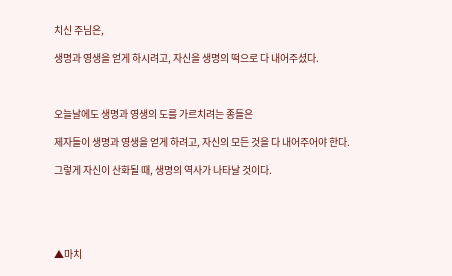치신 주님은,

생명과 영생을 얻게 하시려고, 자신을 생명의 떡으로 다 내어주셨다.



오늘날에도 생명과 영생의 도를 가르치려는 종들은

제자들이 생명과 영생을 얻게 하려고, 자신의 모든 것을 다 내어주어야 한다.

그렇게 자신이 산화될 때, 생명의 역사가 나타날 것이다.





▲마치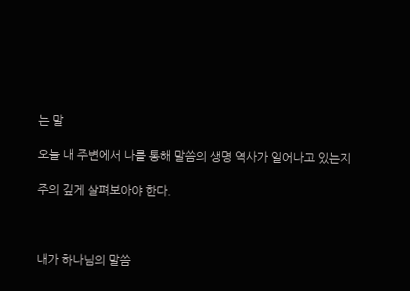는 말

오늘 내 주변에서 나를 통해 말씀의 생명 역사가 일어나고 있는지

주의 깊게 살펴보아야 한다.



내가 하나님의 말씀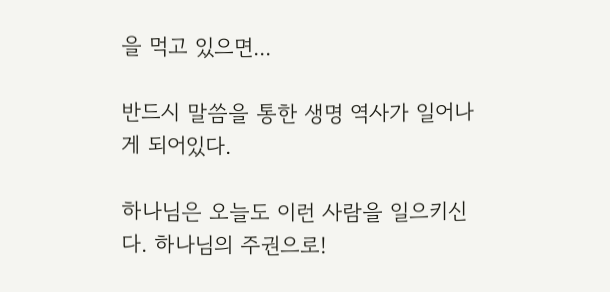을 먹고 있으면...

반드시 말씀을 통한 생명 역사가 일어나게 되어있다.

하나님은 오늘도 이런 사람을 일으키신다. 하나님의 주권으로!